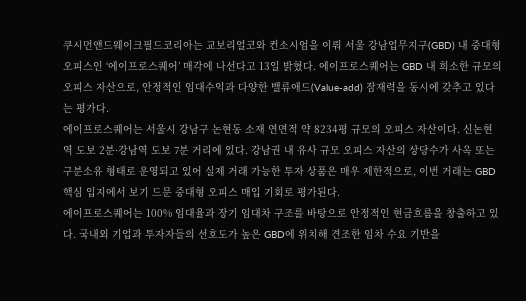쿠시먼앤드웨이크필드코리아는 교보리얼코와 컨소시엄을 이뤄 서울 강남업무지구(GBD) 내 중대형 오피스인 ‘에이프로스퀘어’ 매각에 나선다고 13일 밝혔다. 에이프로스퀘어는 GBD 내 희소한 규모의 오피스 자산으로, 안정적인 임대수익과 다양한 밸류애드(Value-add) 잠재력을 동시에 갖추고 있다는 평가다.
에이프로스퀘어는 서울시 강남구 논현동 소재 연면적 약 8234평 규모의 오피스 자산이다. 신논현역 도보 2분·강남역 도보 7분 거리에 있다. 강남권 내 유사 규모 오피스 자산의 상당수가 사옥 또는 구분소유 형태로 운영되고 있어 실제 거래 가능한 투자 상품은 매우 제한적으로, 이번 거래는 GBD 핵심 입지에서 보기 드문 중대형 오피스 매입 기회로 평가된다.
에이프로스퀘어는 100% 임대율과 장기 임대차 구조를 바탕으로 안정적인 현금흐름을 창출하고 있다. 국내외 기업과 투자자들의 선호도가 높은 GBD에 위치해 견조한 임차 수요 기반을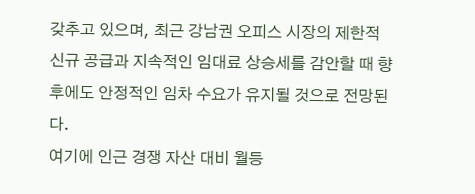갖추고 있으며, 최근 강남권 오피스 시장의 제한적 신규 공급과 지속적인 임대료 상승세를 감안할 때 향후에도 안정적인 임차 수요가 유지될 것으로 전망된다.
여기에 인근 경쟁 자산 대비 월등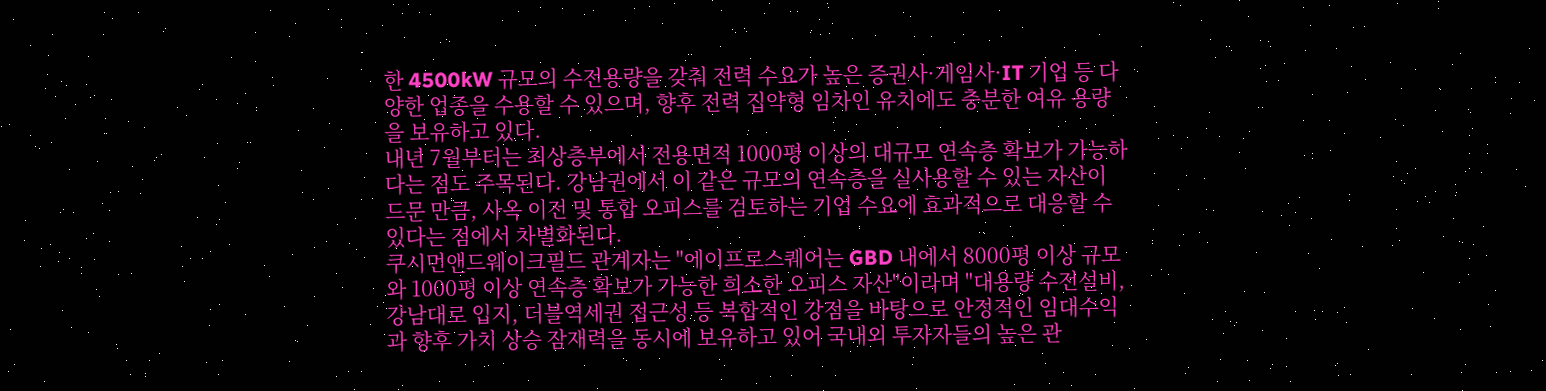한 4500kW 규모의 수전용량을 갖춰 전력 수요가 높은 증권사·게임사·IT 기업 등 다양한 업종을 수용할 수 있으며, 향후 전력 집약형 임차인 유치에도 충분한 여유 용량을 보유하고 있다.
내년 7월부터는 최상층부에서 전용면적 1000평 이상의 대규모 연속층 확보가 가능하다는 점도 주목된다. 강남권에서 이 같은 규모의 연속층을 실사용할 수 있는 자산이 드문 만큼, 사옥 이전 및 통합 오피스를 검토하는 기업 수요에 효과적으로 대응할 수 있다는 점에서 차별화된다.
쿠시먼앤드웨이크필드 관계자는 "에이프로스퀘어는 GBD 내에서 8000평 이상 규모와 1000평 이상 연속층 확보가 가능한 희소한 오피스 자산"이라며 "대용량 수전설비, 강남대로 입지, 더블역세권 접근성 등 복합적인 강점을 바탕으로 안정적인 임대수익과 향후 가치 상승 잠재력을 동시에 보유하고 있어 국내외 투자자들의 높은 관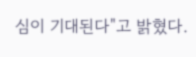심이 기대된다"고 밝혔다.